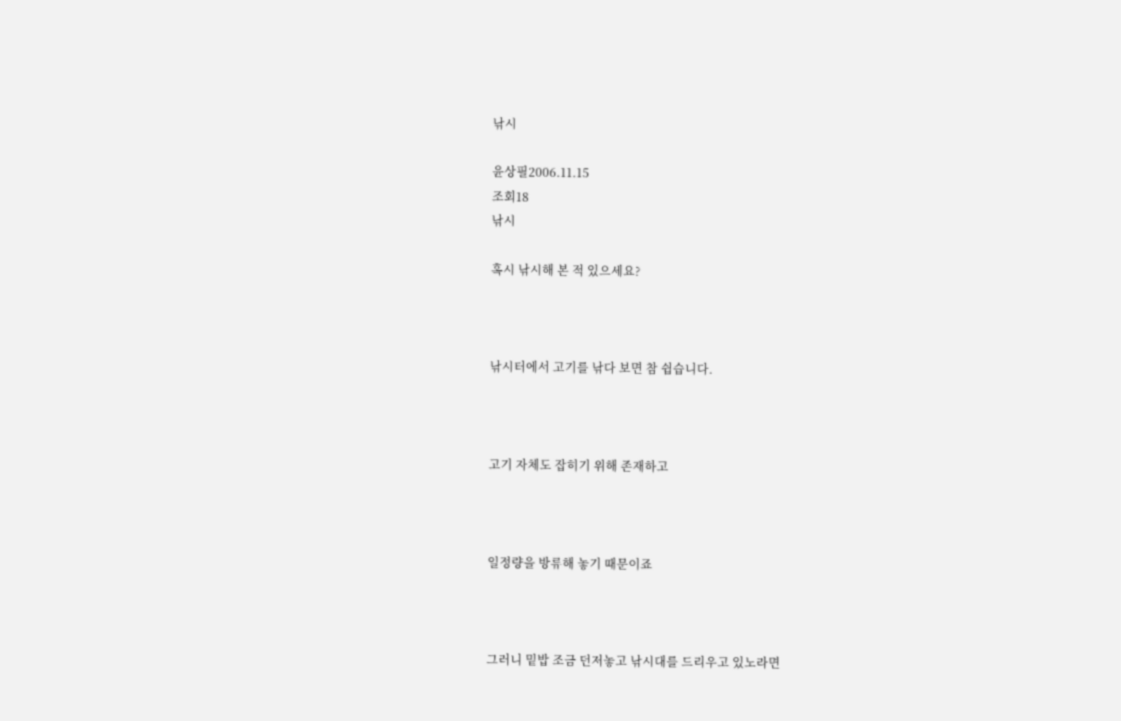낚시

윤상필2006.11.15
조회18
낚시

혹시 낚시해 본 적 있으세요?



낚시터에서 고기를 낚다 보면 참 쉽습니다.



고기 자체도 잡히기 위해 존재하고



일정량을 방류해 놓기 때문이죠



그러니 밑밥 조금 던저놓고 낚시대를 드리우고 있노라면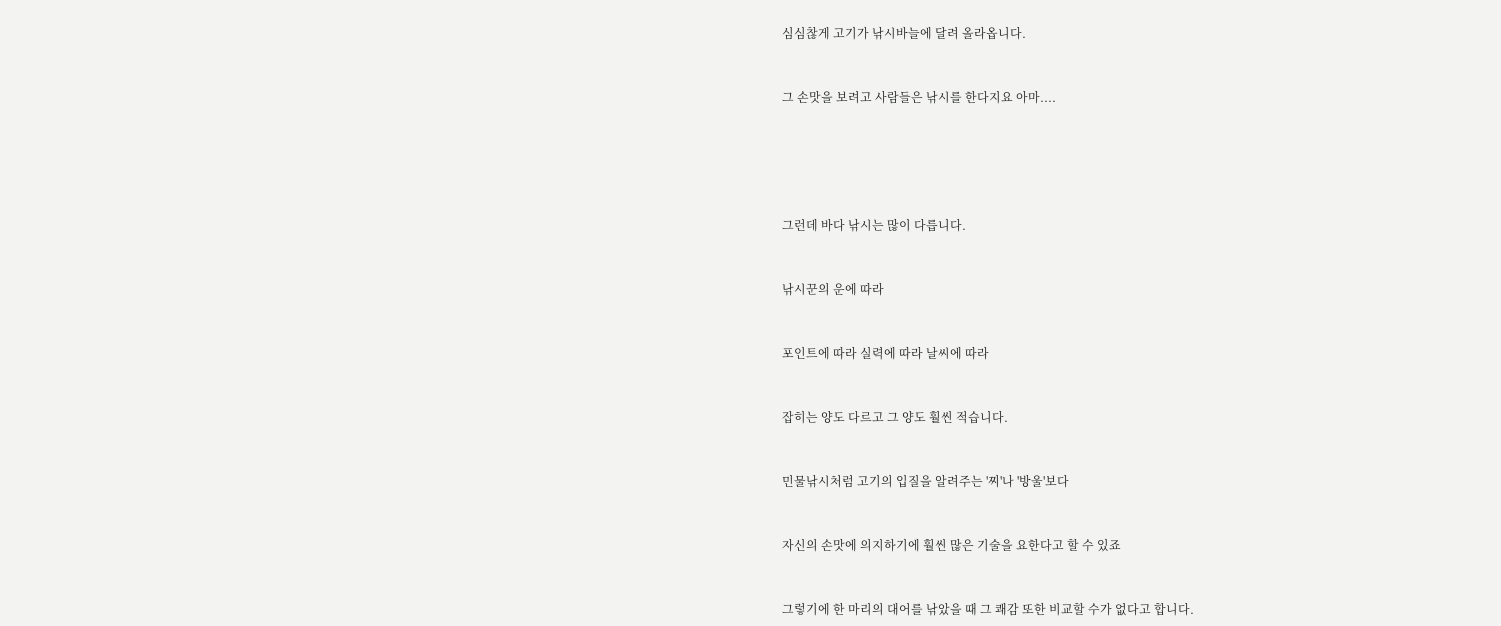심심찮게 고기가 낚시바늘에 달려 올라옵니다.



그 손맛을 보려고 사람들은 낚시를 한다지요 아마....







그런데 바다 낚시는 많이 다릅니다.



낚시꾼의 운에 따라



포인트에 따라 실력에 따라 날씨에 따라



잡히는 양도 다르고 그 양도 훨씬 적습니다.



민물낚시처럼 고기의 입질을 알려주는 '찌'나 '방울'보다



자신의 손맛에 의지하기에 훨씬 많은 기술을 요한다고 할 수 있죠



그렇기에 한 마리의 대어를 낚았을 때 그 쾌감 또한 비교할 수가 없다고 합니다.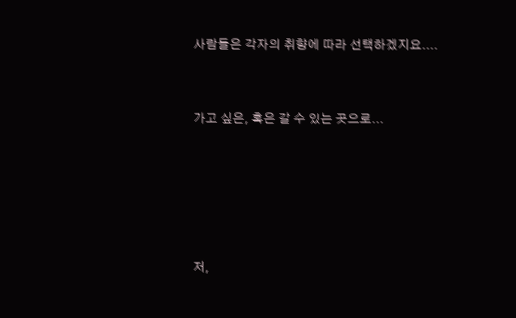사람들은 각자의 취향에 따라 선택하겠지요....



가고 싶은, 혹은 갈 수 있는 곳으로...







저,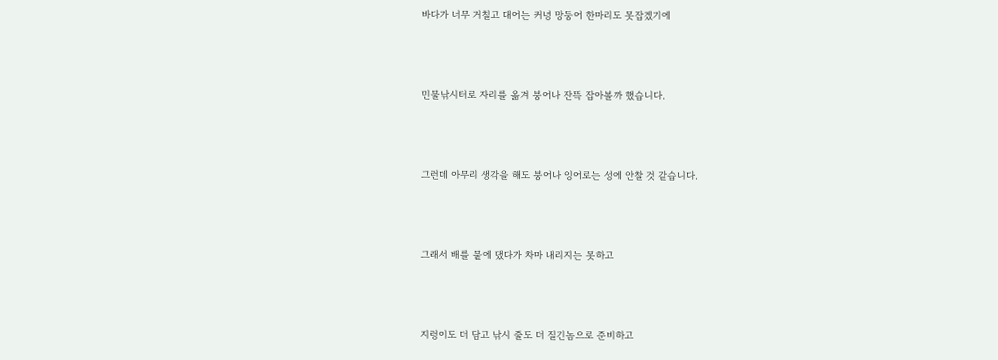바다가 너무 거칠고 대어는 커녕 망둥어 한마리도 못잡겠기에



민물낚시터로 자리를 옮겨 붕어나 잔뜩 잡아볼까 했습니다.



그런데 아무리 생각을 해도 붕어나 잉어로는 성에 안찰 것 같습니다.



그래서 배를 뭍에 댔다가 차마 내리지는 못하고



지렁이도 더 담고 낚시 줄도 더 질긴놈으로 준비하고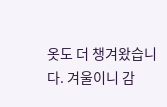옷도 더 챙겨왔습니다. 겨울이니 감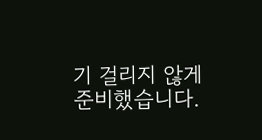기 걸리지 않게 준비했습니다.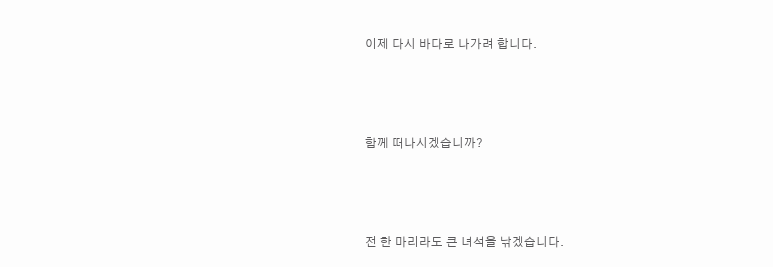이제 다시 바다로 나가려 합니다.



함께 떠나시겠습니까?



전 한 마리라도 큰 녀석을 낚겠습니다.